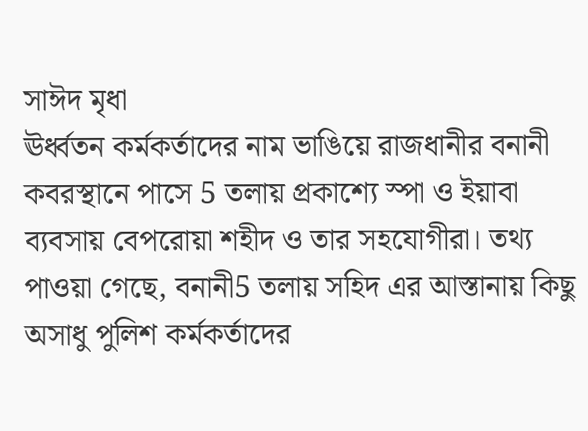সাঈদ মৃধা
ঊর্ধ্বতন কর্মকর্তাদের নাম ভাঙিয়ে রাজধানীর বনানী কবরস্থানে পাসে 5 তলায় প্রকাশ্যে স্পা ও ইয়াবা ব্যবসায় বেপরোয়া শহীদ ও তার সহযোগীরা। তথ্য পাওয়া গেছে, বনানী5 তলায় সহিদ এর আস্তানায় কিছু অসাধু পুলিশ কর্মকর্তাদের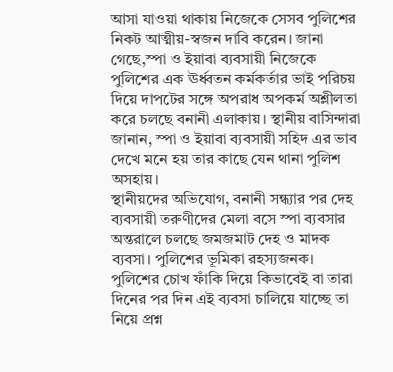আসা যাওয়া থাকায় নিজেকে সেসব পুলিশের নিকট আত্মীয়-স্বজন দাবি করেন। জানা গেছে,স্পা ও ইয়াবা ব্যবসায়ী নিজেকে পুলিশের এক ঊর্ধ্বতন কর্মকর্তার ভাই পরিচয় দিয়ে দাপটের সঙ্গে অপরাধ অপকর্ম অশ্লীলতা করে চলছে বনানী এলাকায়। স্থানীয় বাসিন্দারা জানান, স্পা ও ইয়াবা ব্যবসায়ী সহিদ এর ভাব দেখে মনে হয় তার কাছে যেন থানা পুলিশ অসহায়।
স্থানীয়দের অভিযোগ, বনানী সন্ধ্যার পর দেহ ব্যবসায়ী তরুণীদের মেলা বসে স্পা ব্যবসার অন্তরালে চলছে জমজমাট দেহ ও মাদক ব্যবসা। পুলিশের ভূমিকা রহস্যজনক। পুলিশের চোখ ফাঁকি দিয়ে কিভাবেই বা তারা দিনের পর দিন এই ব্যবসা চালিয়ে যাচ্ছে তা নিয়ে প্রশ্ন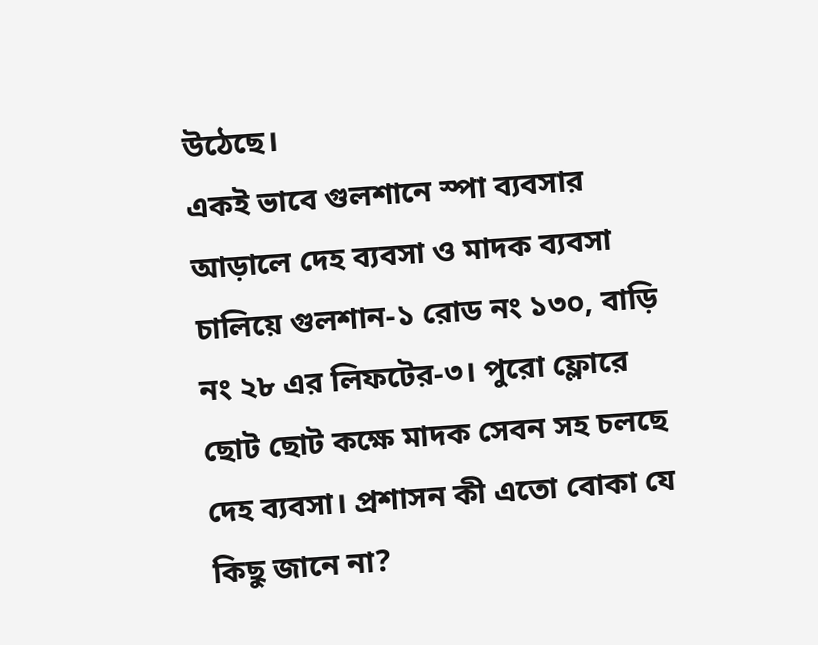উঠেছে।
একই ভাবে গুলশানে স্পা ব্যবসার আড়ালে দেহ ব্যবসা ও মাদক ব্যবসা চালিয়ে গুলশান-১ রোড নং ১৩০, বাড়ি নং ২৮ এর লিফটের-৩। পুরো ফ্লোরে ছোট ছোট কক্ষে মাদক সেবন সহ চলছে দেহ ব্যবসা। প্রশাসন কী এতো বোকা যে কিছু জানে না?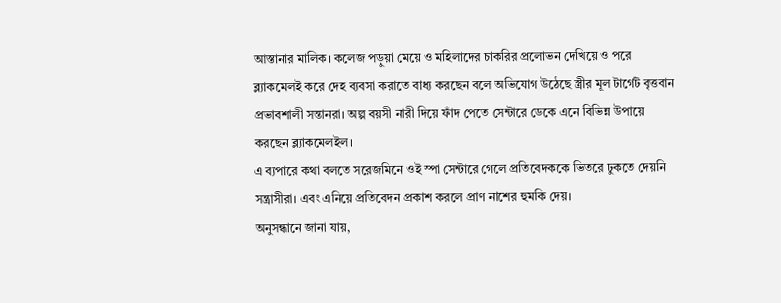আস্তানার মালিক। কলেজ পড়ুয়া মেয়ে ও মহিলাদের চাকরির প্রলোভন দেখিয়ে ও পরে ব্ল্যাকমেলই করে দেহ ব্যবসা করাতে বাধ্য করছেন বলে অভিযোগ উঠেছে স্ত্রীর মূল টার্গেট বৃত্তবান প্রভাবশালী সন্তানরা। অল্প বয়সী নারী দিয়ে ফাঁদ পেতে সেন্টারে ডেকে এনে বিভিন্ন উপায়ে করছেন ব্ল্যাকমেলইল।
এ ব্যপারে কথা বলতে সরেজমিনে ওই স্পা সেন্টারে গেলে প্রতিবেদককে ভিতরে ঢুকতে দেয়নি সন্ত্রাসীরা। এবং এনিয়ে প্রতিবেদন প্রকাশ করলে প্রাণ নাশের হুমকি দেয়।
অনুসন্ধানে জানা যায়,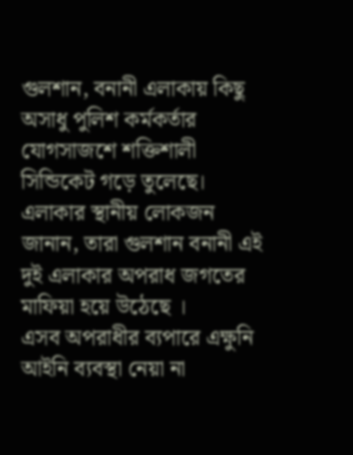গুলশান, বনানী এলাকায় কিছু অসাধু পুলিশ কর্মকর্তার যোগসাজশে শক্তিশালী সিন্ডিকেট গড়ে তুলেছে। এলাকার স্থানীয় লোকজন জানান, তারা গুলশান বনানী এই দুই এলাকার অপরাধ জগতের মাফিয়া হয়ে উঠেছে ।
এসব অপরাধীর ব্যপারে এক্ষুনি আইনি ব্যবস্থা নেয়া না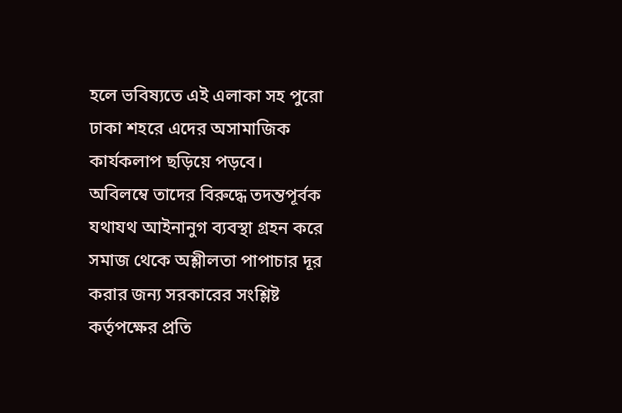হলে ভবিষ্যতে এই এলাকা সহ পুরো ঢাকা শহরে এদের অসামাজিক কার্যকলাপ ছড়িয়ে পড়বে।
অবিলম্বে তাদের বিরুদ্ধে তদন্তপূর্বক যথাযথ আইনানুগ ব্যবস্থা গ্রহন করে সমাজ থেকে অশ্লীলতা পাপাচার দূর করার জন্য সরকারের সংশ্লিষ্ট কর্তৃপক্ষের প্রতি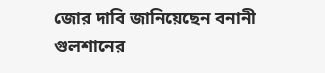জোর দাবি জানিয়েছেন বনানী গুলশানের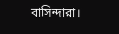বাসিন্দারা।